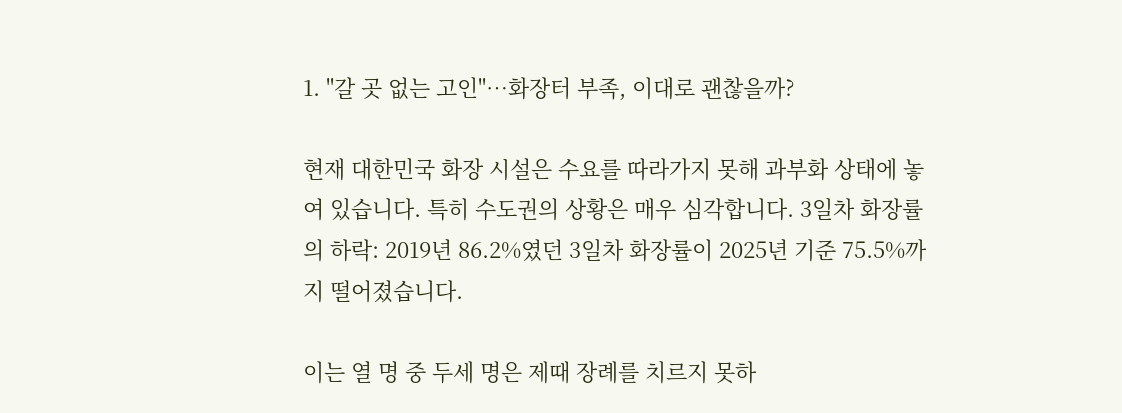1. "갈 곳 없는 고인"…화장터 부족, 이대로 괜찮을까?

현재 대한민국 화장 시설은 수요를 따라가지 못해 과부화 상태에 놓여 있습니다. 특히 수도권의 상황은 매우 심각합니다. 3일차 화장률의 하락: 2019년 86.2%였던 3일차 화장률이 2025년 기준 75.5%까지 떨어졌습니다.

이는 열 명 중 두세 명은 제때 장례를 치르지 못하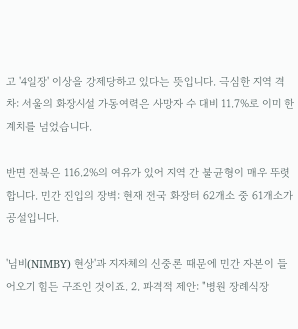고 '4일장' 이상을 강제당하고 있다는 뜻입니다. 극심한 지역 격차: 서울의 화장시설 가동여력은 사망자 수 대비 11.7%로 이미 한계치를 넘었습니다.

반면 전북은 116.2%의 여유가 있어 지역 간 불균형이 매우 뚜렷합니다. 민간 진입의 장벽: 현재 전국 화장터 62개소 중 61개소가 공설입니다.

'님비(NIMBY) 현상'과 지자체의 신중론 때문에 민간 자본이 들어오기 힘든 구조인 것이죠. 2. 파격적 제안: "병원 장례식장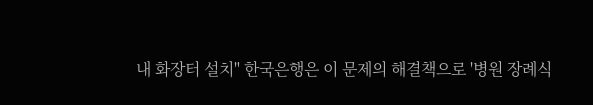내 화장터 설치" 한국은행은 이 문제의 해결책으로 '병원 장례식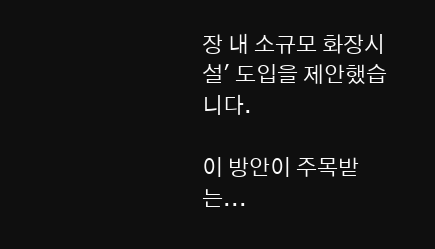장 내 소규모 화장시설' 도입을 제안했습니다.

이 방안이 주목받는...